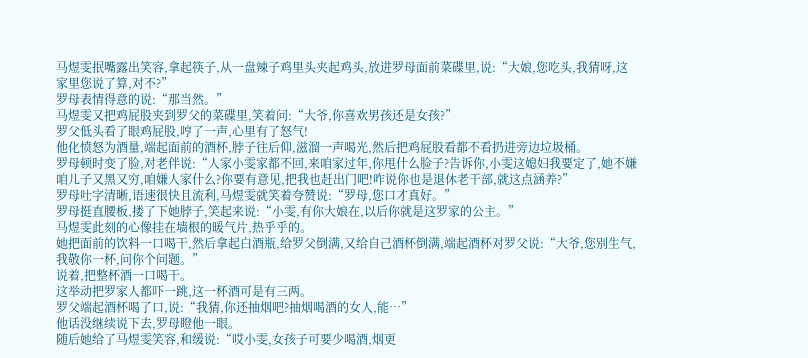马煜雯抿嘴露出笑容,拿起筷子,从一盘辣子鸡里头夹起鸡头,放进罗母面前菜碟里,说:“大娘,您吃头,我猜呀,这家里您说了算,对不?”
罗母表情得意的说:“那当然。”
马煜雯又把鸡屁股夹到罗父的菜碟里,笑着问:“大爷,你喜欢男孩还是女孩?”
罗父低头看了眼鸡屁股,哼了一声,心里有了怒气!
他化愤怒为酒量,端起面前的酒杯,脖子往后仰,滋溜一声喝光,然后把鸡屁股看都不看扔进旁边垃圾桶。
罗母顿时变了脸,对老伴说:“人家小雯家都不回,来咱家过年,你甩什么脸子?告诉你,小雯这媳妇我要定了,她不嫌咱儿子又黑又穷,咱嫌人家什么?你要有意见,把我也赶出门吧!咋说你也是退休老干部,就这点涵养?”
罗母吐字清晰,语速很快且流利,马煜雯就笑着夸赞说:“罗母,您口才真好。”
罗母挺直腰板,搂了下她脖子,笑起来说:“小雯,有你大娘在,以后你就是这罗家的公主。”
马煜雯此刻的心像挂在墙根的暖气片,热乎乎的。
她把面前的饮料一口喝干,然后拿起白酒瓶,给罗父倒满,又给自己酒杯倒满,端起酒杯对罗父说:“大爷,您别生气,我敬你一杯,问你个问题。”
说着,把整杯酒一口喝干。
这举动把罗家人都吓一跳,这一杯酒可是有三两。
罗父端起酒杯喝了口,说:“我猜,你还抽烟吧?抽烟喝酒的女人,能…”
他话没继续说下去,罗母瞪他一眼。
随后她给了马煜雯笑容,和缓说:“哎小雯,女孩子可要少喝酒,烟更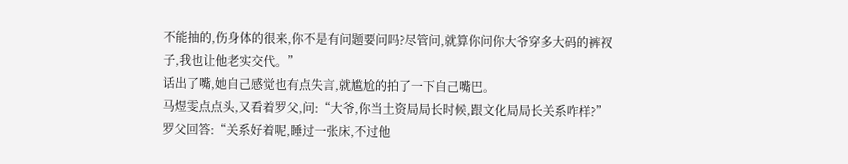不能抽的,伤身体的很来,你不是有问题要问吗?尽管问,就算你问你大爷穿多大码的裤衩子,我也让他老实交代。”
话出了嘴,她自己感觉也有点失言,就尴尬的拍了一下自己嘴巴。
马煜雯点点头,又看着罗父,问:“大爷,你当土资局局长时候,跟文化局局长关系咋样?”
罗父回答:“关系好着呢,睡过一张床,不过他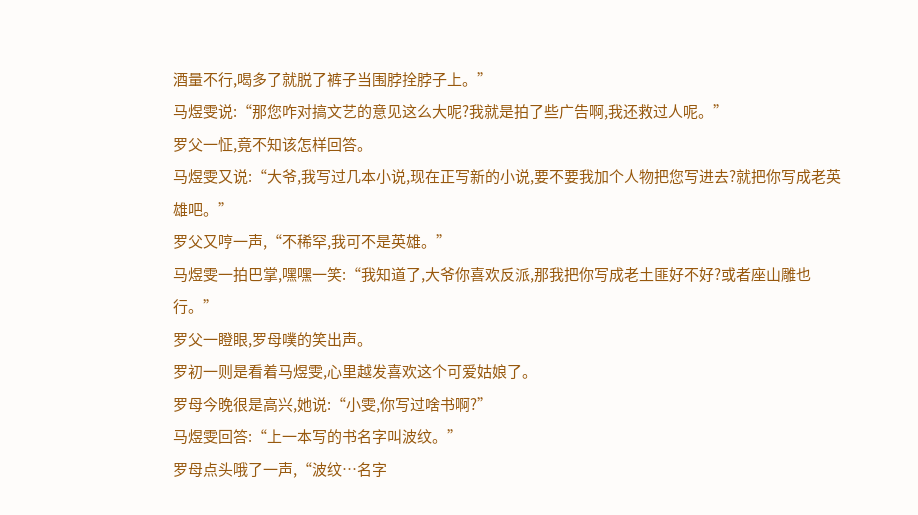酒量不行,喝多了就脱了裤子当围脖拴脖子上。”
马煜雯说:“那您咋对搞文艺的意见这么大呢?我就是拍了些广告啊,我还救过人呢。”
罗父一怔,竟不知该怎样回答。
马煜雯又说:“大爷,我写过几本小说,现在正写新的小说,要不要我加个人物把您写进去?就把你写成老英雄吧。”
罗父又哼一声,“不稀罕,我可不是英雄。”
马煜雯一拍巴掌,嘿嘿一笑:“我知道了,大爷你喜欢反派,那我把你写成老土匪好不好?或者座山雕也行。”
罗父一瞪眼,罗母噗的笑出声。
罗初一则是看着马煜雯,心里越发喜欢这个可爱姑娘了。
罗母今晚很是高兴,她说:“小雯,你写过啥书啊?”
马煜雯回答:“上一本写的书名字叫波纹。”
罗母点头哦了一声,“波纹…名字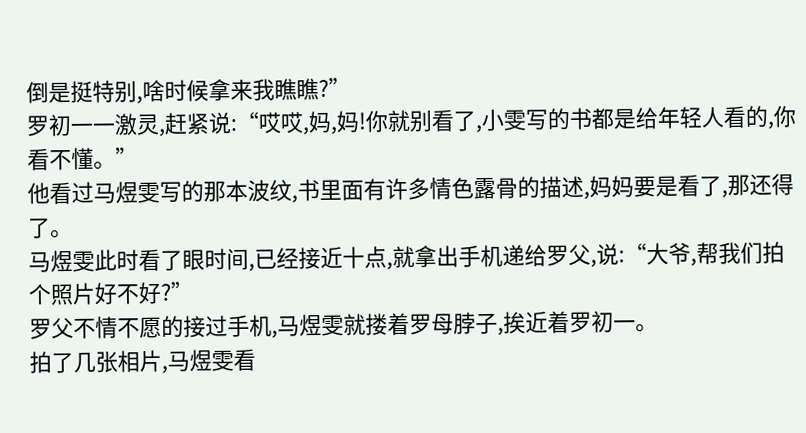倒是挺特别,啥时候拿来我瞧瞧?”
罗初一一激灵,赶紧说:“哎哎,妈,妈!你就别看了,小雯写的书都是给年轻人看的,你看不懂。”
他看过马煜雯写的那本波纹,书里面有许多情色露骨的描述,妈妈要是看了,那还得了。
马煜雯此时看了眼时间,已经接近十点,就拿出手机递给罗父,说:“大爷,帮我们拍个照片好不好?”
罗父不情不愿的接过手机,马煜雯就搂着罗母脖子,挨近着罗初一。
拍了几张相片,马煜雯看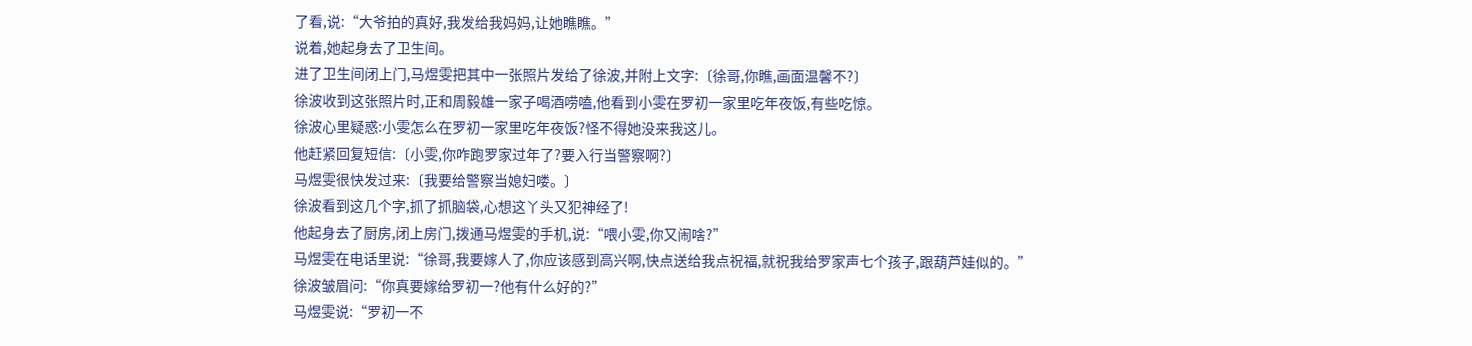了看,说:“大爷拍的真好,我发给我妈妈,让她瞧瞧。”
说着,她起身去了卫生间。
进了卫生间闭上门,马煜雯把其中一张照片发给了徐波,并附上文字:〔徐哥,你瞧,画面温馨不?〕
徐波收到这张照片时,正和周毅雄一家子喝酒唠嗑,他看到小雯在罗初一家里吃年夜饭,有些吃惊。
徐波心里疑惑:小雯怎么在罗初一家里吃年夜饭?怪不得她没来我这儿。
他赶紧回复短信:〔小雯,你咋跑罗家过年了?要入行当警察啊?〕
马煜雯很快发过来:〔我要给警察当媳妇喽。〕
徐波看到这几个字,抓了抓脑袋,心想这丫头又犯神经了!
他起身去了厨房,闭上房门,拨通马煜雯的手机,说:“喂小雯,你又闹啥?”
马煜雯在电话里说:“徐哥,我要嫁人了,你应该感到高兴啊,快点送给我点祝福,就祝我给罗家声七个孩子,跟葫芦娃似的。”
徐波皱眉问:“你真要嫁给罗初一?他有什么好的?”
马煜雯说:“罗初一不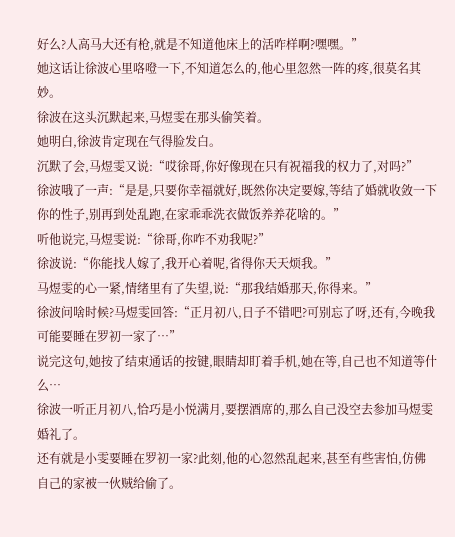好么?人高马大还有枪,就是不知道他床上的活咋样啊?嘿嘿。”
她这话让徐波心里咯噔一下,不知道怎么的,他心里忽然一阵的疼,很莫名其妙。
徐波在这头沉默起来,马煜雯在那头偷笑着。
她明白,徐波肯定现在气得脸发白。
沉默了会,马煜雯又说:“哎徐哥,你好像现在只有祝福我的权力了,对吗?”
徐波哦了一声:“是是,只要你幸福就好,既然你决定要嫁,等结了婚就收敛一下你的性子,别再到处乱跑,在家乖乖洗衣做饭养养花啥的。”
听他说完,马煜雯说:“徐哥,你咋不劝我呢?”
徐波说:“你能找人嫁了,我开心着呢,省得你天天烦我。”
马煜雯的心一紧,情绪里有了失望,说:“那我结婚那天,你得来。”
徐波问啥时候?马煜雯回答:“正月初八,日子不错吧?可别忘了呀,还有,今晚我可能要睡在罗初一家了…”
说完这句,她按了结束通话的按键,眼睛却盯着手机,她在等,自己也不知道等什么…
徐波一听正月初八,恰巧是小悦满月,要摆酒席的,那么自己没空去参加马煜雯婚礼了。
还有就是小雯要睡在罗初一家?此刻,他的心忽然乱起来,甚至有些害怕,仿佛自己的家被一伙贼给偷了。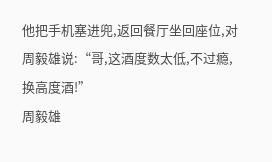他把手机塞进兜,返回餐厅坐回座位,对周毅雄说:“哥,这酒度数太低,不过瘾,换高度酒!”
周毅雄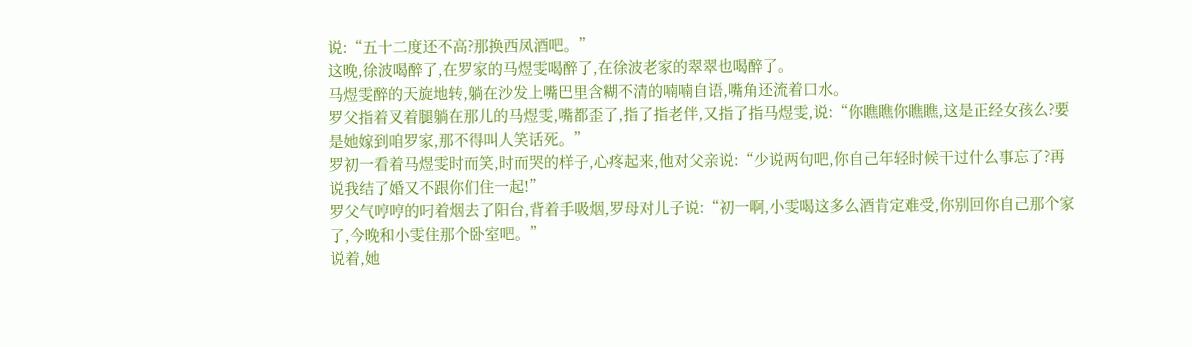说:“五十二度还不高?那换西凤酒吧。”
这晚,徐波喝醉了,在罗家的马煜雯喝醉了,在徐波老家的翠翠也喝醉了。
马煜雯醉的天旋地转,躺在沙发上嘴巴里含糊不清的喃喃自语,嘴角还流着口水。
罗父指着叉着腿躺在那儿的马煜雯,嘴都歪了,指了指老伴,又指了指马煜雯,说:“你瞧瞧你瞧瞧,这是正经女孩么?要是她嫁到咱罗家,那不得叫人笑话死。”
罗初一看着马煜雯时而笑,时而哭的样子,心疼起来,他对父亲说:“少说两句吧,你自己年轻时候干过什么事忘了?再说我结了婚又不跟你们住一起!”
罗父气哼哼的叼着烟去了阳台,背着手吸烟,罗母对儿子说:“初一啊,小雯喝这多么酒肯定难受,你别回你自己那个家了,今晚和小雯住那个卧室吧。”
说着,她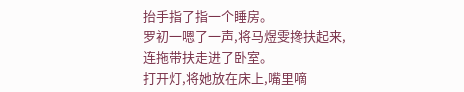抬手指了指一个睡房。
罗初一嗯了一声,将马煜雯搀扶起来,连拖带扶走进了卧室。
打开灯,将她放在床上,嘴里嘀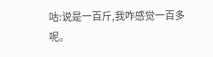咕:说是一百斤,我咋感觉一百多呢。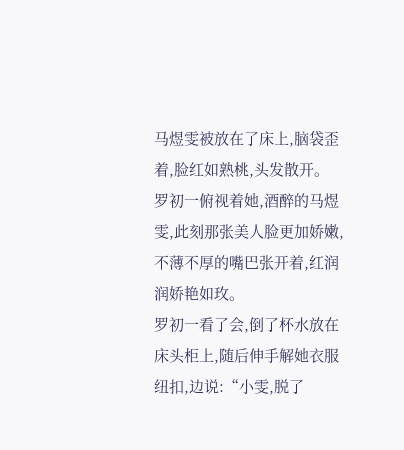马煜雯被放在了床上,脑袋歪着,脸红如熟桃,头发散开。
罗初一俯视着她,酒醉的马煜雯,此刻那张美人脸更加娇嫩,不薄不厚的嘴巴张开着,红润润娇艳如玫。
罗初一看了会,倒了杯水放在床头柜上,随后伸手解她衣服纽扣,边说:“小雯,脱了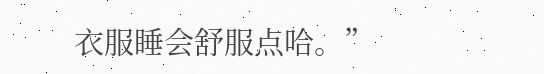衣服睡会舒服点哈。”